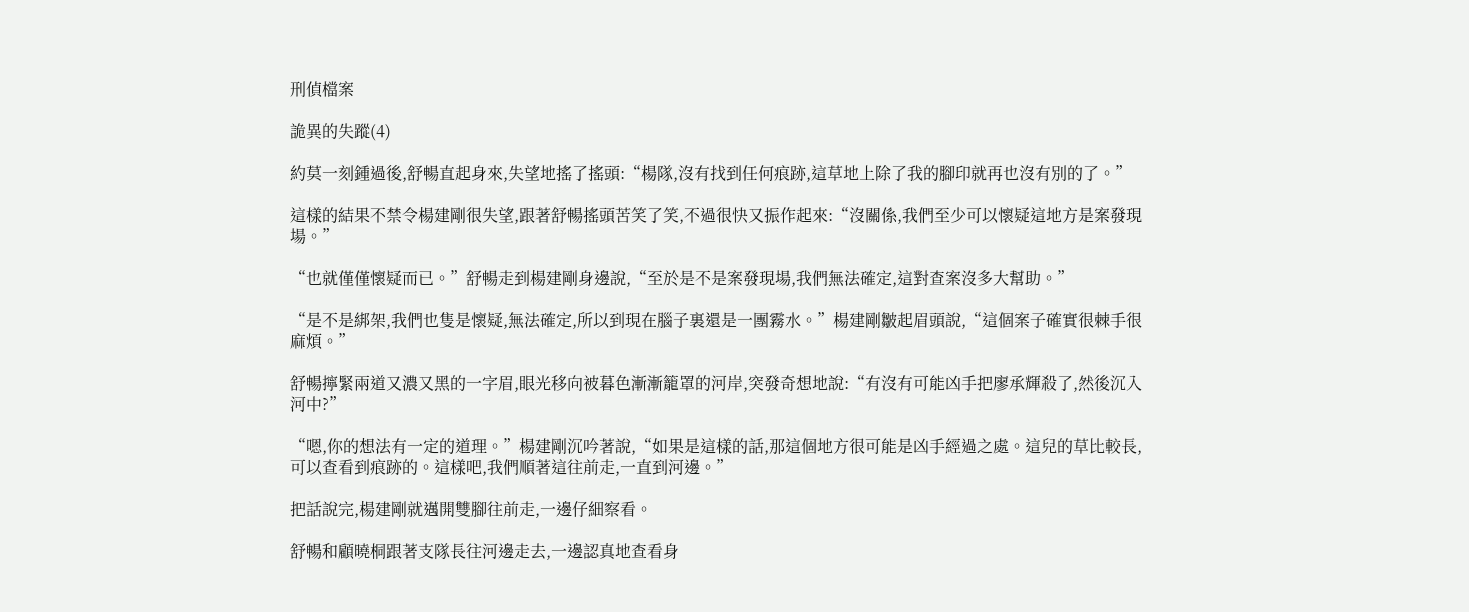刑偵檔案

詭異的失蹤(4)

約莫一刻鍾過後,舒暢直起身來,失望地搖了搖頭:“楊隊,沒有找到任何痕跡,這草地上除了我的腳印就再也沒有別的了。”

這樣的結果不禁令楊建剛很失望,跟著舒暢搖頭苦笑了笑,不過很快又振作起來:“沒關係,我們至少可以懷疑這地方是案發現場。”

“也就僅僅懷疑而已。”舒暢走到楊建剛身邊說,“至於是不是案發現場,我們無法確定,這對查案沒多大幫助。”

“是不是綁架,我們也隻是懷疑,無法確定,所以到現在腦子裏還是一團霧水。”楊建剛皺起眉頭說,“這個案子確實很棘手很麻煩。”

舒暢擰緊兩道又濃又黑的一字眉,眼光移向被暮色漸漸籠罩的河岸,突發奇想地說:“有沒有可能凶手把廖承輝殺了,然後沉入河中?”

“嗯,你的想法有一定的道理。”楊建剛沉吟著說,“如果是這樣的話,那這個地方很可能是凶手經過之處。這兒的草比較長,可以查看到痕跡的。這樣吧,我們順著這往前走,一直到河邊。”

把話說完,楊建剛就邁開雙腳往前走,一邊仔細察看。

舒暢和顧曉桐跟著支隊長往河邊走去,一邊認真地查看身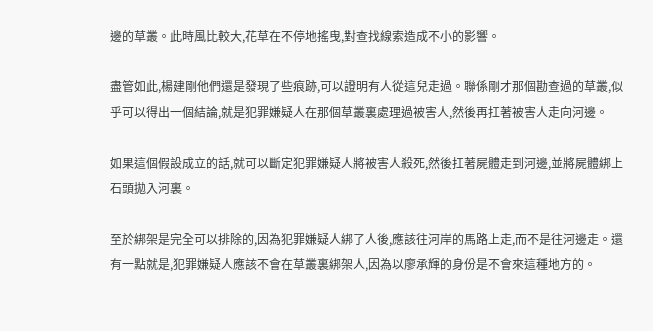邊的草叢。此時風比較大,花草在不停地搖曳,對查找線索造成不小的影響。

盡管如此,楊建剛他們還是發現了些痕跡,可以證明有人從這兒走過。聯係剛才那個勘查過的草叢,似乎可以得出一個結論,就是犯罪嫌疑人在那個草叢裏處理過被害人,然後再扛著被害人走向河邊。

如果這個假設成立的話,就可以斷定犯罪嫌疑人將被害人殺死,然後扛著屍體走到河邊,並將屍體綁上石頭拋入河裏。

至於綁架是完全可以排除的,因為犯罪嫌疑人綁了人後,應該往河岸的馬路上走,而不是往河邊走。還有一點就是,犯罪嫌疑人應該不會在草叢裏綁架人,因為以廖承輝的身份是不會來這種地方的。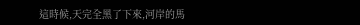這時候,天完全黑了下來,河岸的馬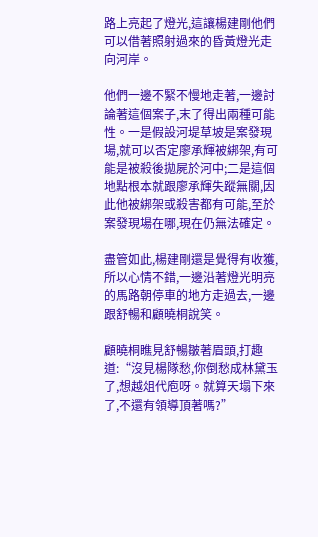路上亮起了燈光,這讓楊建剛他們可以借著照射過來的昏黃燈光走向河岸。

他們一邊不緊不慢地走著,一邊討論著這個案子,末了得出兩種可能性。一是假設河堤草坡是案發現場,就可以否定廖承輝被綁架,有可能是被殺後拋屍於河中;二是這個地點根本就跟廖承輝失蹤無關,因此他被綁架或殺害都有可能,至於案發現場在哪,現在仍無法確定。

盡管如此,楊建剛還是覺得有收獲,所以心情不錯,一邊沿著燈光明亮的馬路朝停車的地方走過去,一邊跟舒暢和顧曉桐說笑。

顧曉桐瞧見舒暢皺著眉頭,打趣道:“沒見楊隊愁,你倒愁成林黛玉了,想越俎代庖呀。就算天塌下來了,不還有領導頂著嗎?”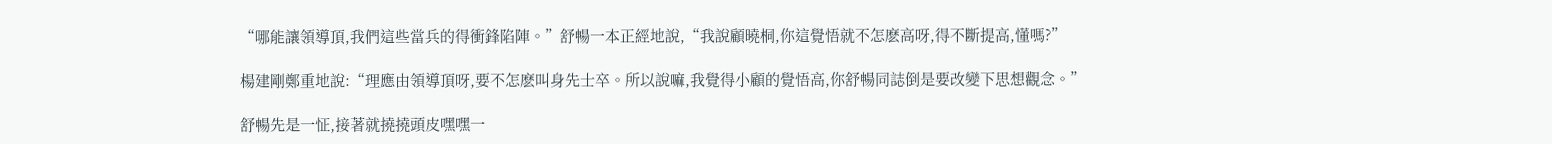“哪能讓領導頂,我們這些當兵的得衝鋒陷陣。”舒暢一本正經地說,“我說顧曉桐,你這覺悟就不怎麽高呀,得不斷提高,懂嗎?”

楊建剛鄭重地說:“理應由領導頂呀,要不怎麽叫身先士卒。所以說嘛,我覺得小顧的覺悟高,你舒暢同誌倒是要改變下思想觀念。”

舒暢先是一怔,接著就撓撓頭皮嘿嘿一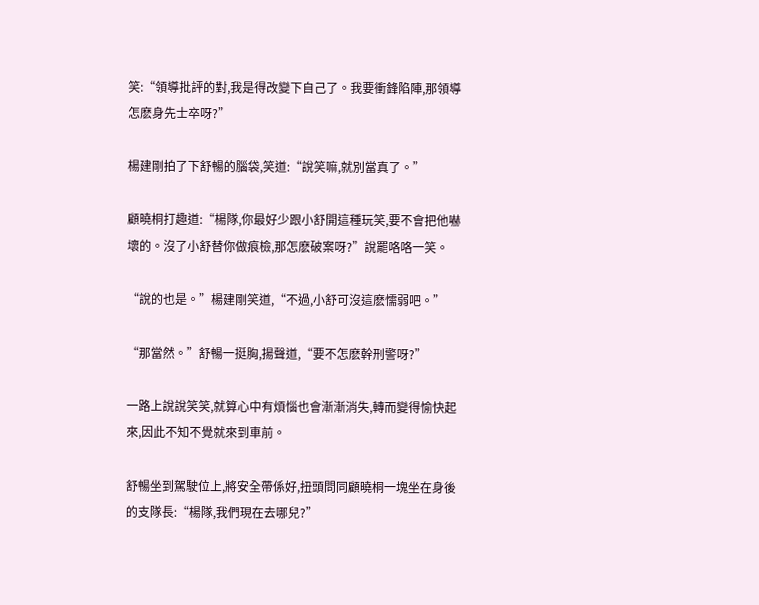笑:“領導批評的對,我是得改變下自己了。我要衝鋒陷陣,那領導怎麽身先士卒呀?”

楊建剛拍了下舒暢的腦袋,笑道:“說笑嘛,就別當真了。”

顧曉桐打趣道:“楊隊,你最好少跟小舒開這種玩笑,要不會把他嚇壞的。沒了小舒替你做痕檢,那怎麽破案呀?”說罷咯咯一笑。

“說的也是。”楊建剛笑道,“不過,小舒可沒這麽懦弱吧。”

“那當然。”舒暢一挺胸,揚聲道,“要不怎麽幹刑警呀?”

一路上說說笑笑,就算心中有煩惱也會漸漸消失,轉而變得愉快起來,因此不知不覺就來到車前。

舒暢坐到駕駛位上,將安全帶係好,扭頭問同顧曉桐一塊坐在身後的支隊長:“楊隊,我們現在去哪兒?”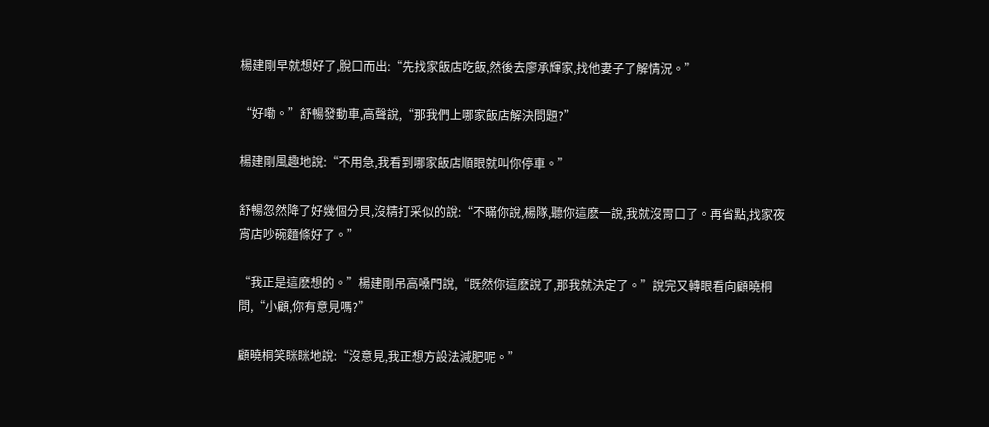楊建剛早就想好了,脫口而出:“先找家飯店吃飯,然後去廖承輝家,找他妻子了解情況。”

“好嘞。”舒暢發動車,高聲說,“那我們上哪家飯店解決問題?”

楊建剛風趣地說:“不用急,我看到哪家飯店順眼就叫你停車。”

舒暢忽然降了好幾個分貝,沒精打采似的說:“不瞞你說,楊隊,聽你這麽一說,我就沒胃口了。再省點,找家夜宵店吵碗麵條好了。”

“我正是這麽想的。”楊建剛吊高嗓門說,“既然你這麽說了,那我就決定了。”說完又轉眼看向顧曉桐問,“小顧,你有意見嗎?”

顧曉桐笑眯眯地說:“沒意見,我正想方設法減肥呢。”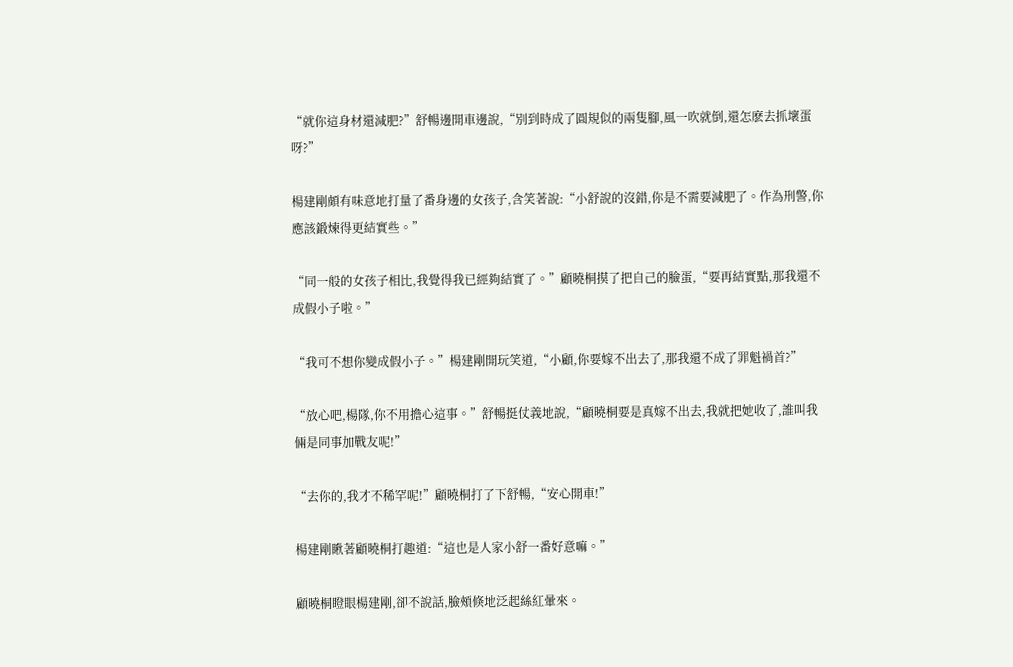“就你這身材還減肥?”舒暢邊開車邊說,“別到時成了圓規似的兩隻腳,風一吹就倒,還怎麽去抓壞蛋呀?”

楊建剛頗有味意地打量了番身邊的女孩子,含笑著說:“小舒說的沒錯,你是不需要減肥了。作為刑警,你應該鍛煉得更結實些。”

“同一般的女孩子相比,我覺得我已經夠結實了。”顧曉桐摸了把自己的臉蛋,“要再結實點,那我還不成假小子啦。”

“我可不想你變成假小子。”楊建剛開玩笑道,“小顧,你要嫁不出去了,那我還不成了罪魁禍首?”

“放心吧,楊隊,你不用擔心這事。”舒暢挺仗義地說,“顧曉桐要是真嫁不出去,我就把她收了,誰叫我倆是同事加戰友呢!”

“去你的,我才不稀罕呢!”顧曉桐打了下舒暢,“安心開車!”

楊建剛瞅著顧曉桐打趣道:“這也是人家小舒一番好意嘛。”

顧曉桐瞪眼楊建剛,卻不說話,臉頰倏地泛起絲紅暈來。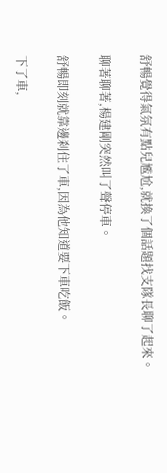舒暢覺得氣氛有點兒尷尬,就換了個話題找支隊長聊了起來。

聊著聊著,楊建剛突然叫了聲停車。

舒暢即刻就靠邊刹住了車,因為他知道要下車吃飯。

下了車,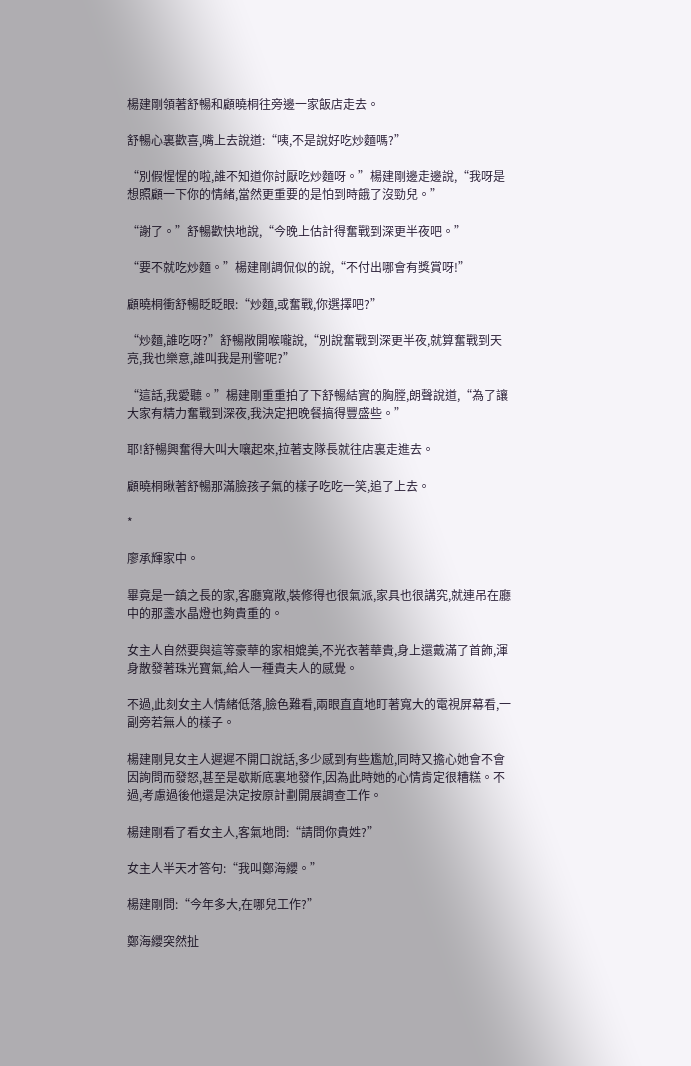楊建剛領著舒暢和顧曉桐往旁邊一家飯店走去。

舒暢心裏歡喜,嘴上去說道:“咦,不是說好吃炒麵嗎?”

“別假惺惺的啦,誰不知道你討厭吃炒麵呀。”楊建剛邊走邊說,“我呀是想照顧一下你的情緒,當然更重要的是怕到時餓了沒勁兒。”

“謝了。”舒暢歡快地說,“今晚上估計得奮戰到深更半夜吧。”

“要不就吃炒麵。”楊建剛調侃似的說,“不付出哪會有獎賞呀!”

顧曉桐衝舒暢眨眨眼:“炒麵,或奮戰,你選擇吧?”

“炒麵,誰吃呀?”舒暢敞開喉嚨說,“別說奮戰到深更半夜,就算奮戰到天亮,我也樂意,誰叫我是刑警呢?”

“這話,我愛聽。”楊建剛重重拍了下舒暢結實的胸膛,朗聲說道,“為了讓大家有精力奮戰到深夜,我決定把晚餐搞得豐盛些。”

耶!舒暢興奮得大叫大嚷起來,拉著支隊長就往店裏走進去。

顧曉桐瞅著舒暢那滿臉孩子氣的樣子吃吃一笑,追了上去。

*

廖承輝家中。

畢竟是一鎮之長的家,客廳寬敞,裝修得也很氣派,家具也很講究,就連吊在廳中的那盞水晶燈也夠貴重的。

女主人自然要與這等豪華的家相媲美,不光衣著華貴,身上還戴滿了首飾,渾身散發著珠光寶氣,給人一種貴夫人的感覺。

不過,此刻女主人情緒低落,臉色難看,兩眼直直地盯著寬大的電視屏幕看,一副旁若無人的樣子。

楊建剛見女主人遲遲不開口說話,多少感到有些尷尬,同時又擔心她會不會因詢問而發怒,甚至是歇斯底裏地發作,因為此時她的心情肯定很糟糕。不過,考慮過後他還是決定按原計劃開展調查工作。

楊建剛看了看女主人,客氣地問:“請問你貴姓?”

女主人半天才答句:“我叫鄭海纓。”

楊建剛問:“今年多大,在哪兒工作?”

鄭海纓突然扯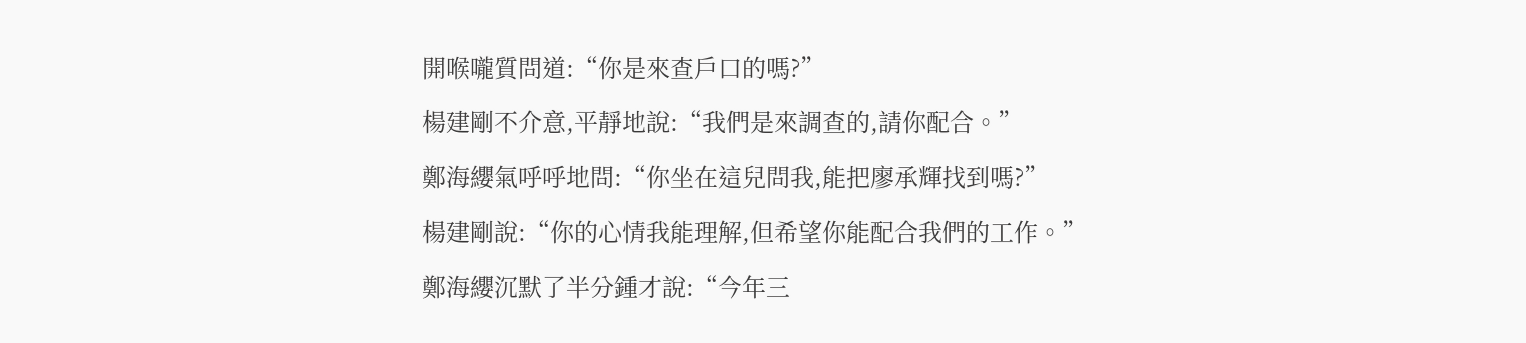開喉嚨質問道:“你是來查戶口的嗎?”

楊建剛不介意,平靜地說:“我們是來調查的,請你配合。”

鄭海纓氣呼呼地問:“你坐在這兒問我,能把廖承輝找到嗎?”

楊建剛說:“你的心情我能理解,但希望你能配合我們的工作。”

鄭海纓沉默了半分鍾才說:“今年三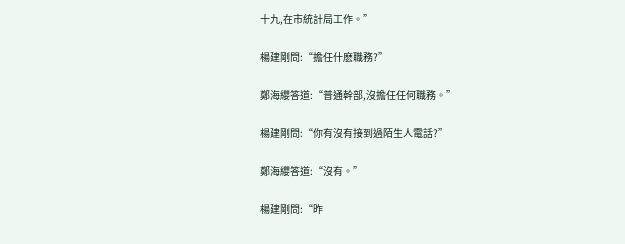十九,在市統計局工作。”

楊建剛問:“擔任什麽職務?”

鄭海纓答道:“普通幹部,沒擔任任何職務。”

楊建剛問:“你有沒有接到過陌生人電話?”

鄭海纓答道:“沒有。”

楊建剛問:“昨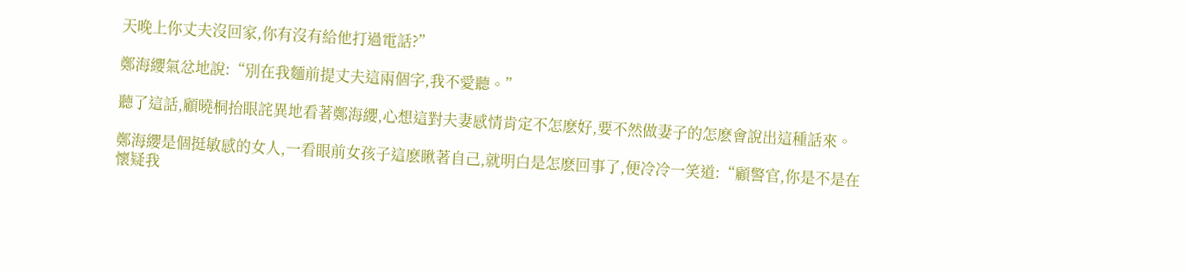天晚上你丈夫沒回家,你有沒有給他打過電話?”

鄭海纓氣忿地說:“別在我麵前提丈夫這兩個字,我不愛聽。”

聽了這話,顧曉桐抬眼詫異地看著鄭海纓,心想這對夫妻感情肯定不怎麽好,要不然做妻子的怎麽會說出這種話來。

鄭海纓是個挺敏感的女人,一看眼前女孩子這麽瞅著自己,就明白是怎麽回事了,便冷冷一笑道:“顧警官,你是不是在懷疑我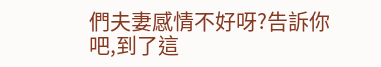們夫妻感情不好呀?告訴你吧,到了這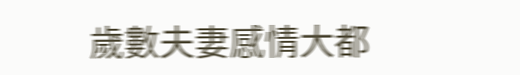歲數夫妻感情大都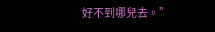好不到哪兒去。”